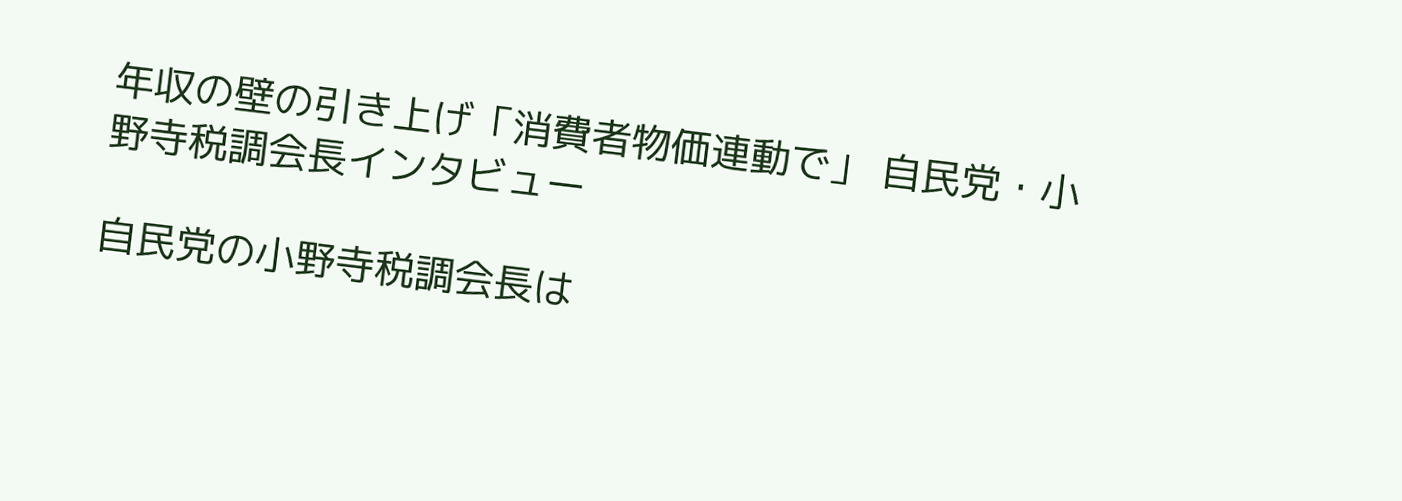年収の壁の引き上げ「消費者物価連動で」 自民党・小野寺税調会長インタビュー

自民党の小野寺税調会長は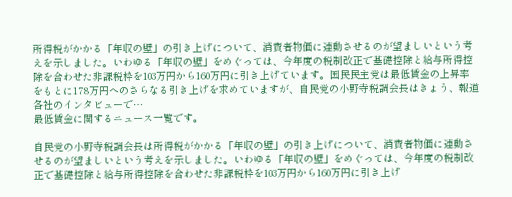所得税がかかる「年収の壁」の引き上げについて、消費者物価に連動させるのが望ましいという考えを示しました。いわゆる「年収の壁」をめぐっては、今年度の税制改正で基礎控除と給与所得控除を合わせた非課税枠を103万円から160万円に引き上げています。国民民主党は最低賃金の上昇率をもとに178万円へのさらなる引き上げを求めていますが、自民党の小野寺税調会長はきょう、報道各社のインタビューで…
最低賃金に関するニュース一覧です。

自民党の小野寺税調会長は所得税がかかる「年収の壁」の引き上げについて、消費者物価に連動させるのが望ましいという考えを示しました。いわゆる「年収の壁」をめぐっては、今年度の税制改正で基礎控除と給与所得控除を合わせた非課税枠を103万円から160万円に引き上げ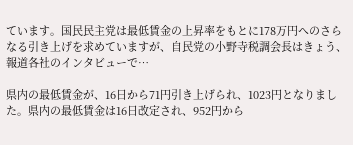ています。国民民主党は最低賃金の上昇率をもとに178万円へのさらなる引き上げを求めていますが、自民党の小野寺税調会長はきょう、報道各社のインタビューで…

県内の最低賃金が、16日から71円引き上げられ、1023円となりました。県内の最低賃金は16日改定され、952円から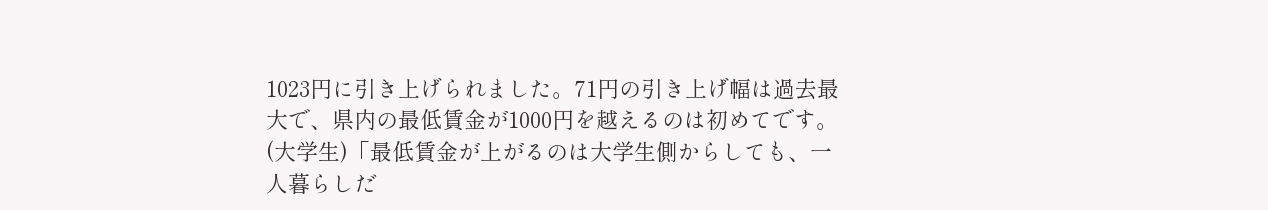1023円に引き上げられました。71円の引き上げ幅は過去最大で、県内の最低賃金が1000円を越えるのは初めてです。(大学生)「最低賃金が上がるのは大学生側からしても、一人暮らしだ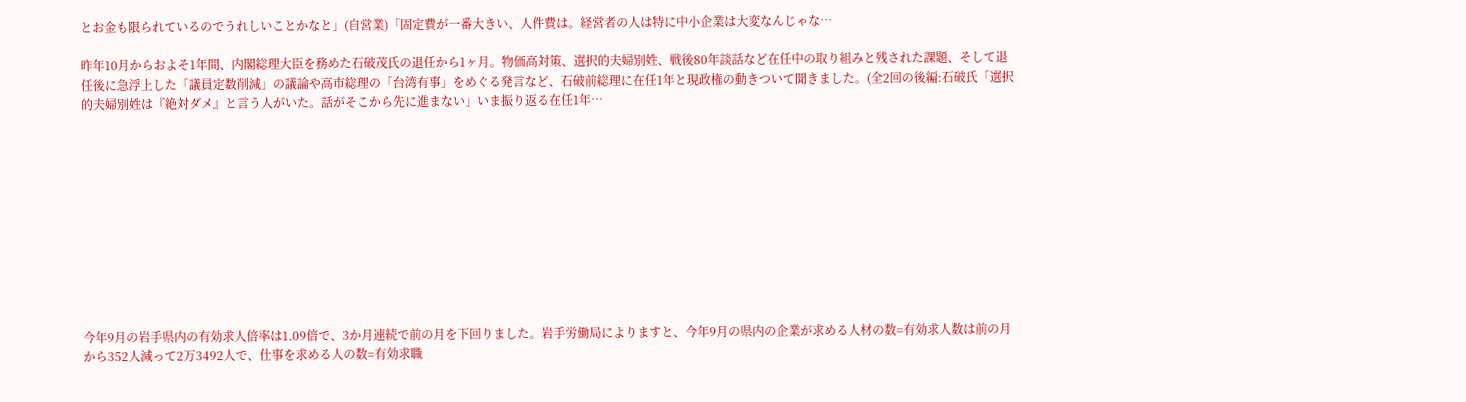とお金も限られているのでうれしいことかなと」(自営業)「固定費が一番大きい、人件費は。経営者の人は特に中小企業は大変なんじゃな…

昨年10月からおよそ1年間、内閣総理大臣を務めた石破茂氏の退任から1ヶ月。物価高対策、選択的夫婦別姓、戦後80年談話など在任中の取り組みと残された課題、そして退任後に急浮上した「議員定数削減」の議論や高市総理の「台湾有事」をめぐる発言など、石破前総理に在任1年と現政権の動きついて聞きました。(全2回の後編:石破氏「選択的夫婦別姓は『絶対ダメ』と言う人がいた。話がそこから先に進まない」いま振り返る在任1年…











今年9月の岩手県内の有効求人倍率は1.09倍で、3か月連続で前の月を下回りました。岩手労働局によりますと、今年9月の県内の企業が求める人材の数=有効求人数は前の月から352人減って2万3492人で、仕事を求める人の数=有効求職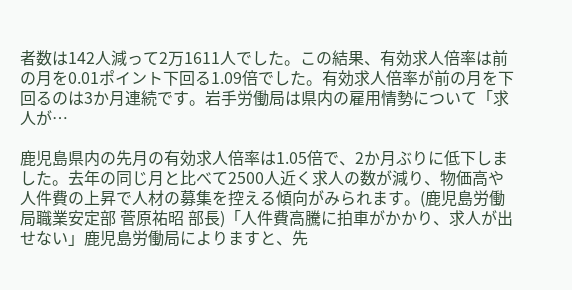者数は142人減って2万1611人でした。この結果、有効求人倍率は前の月を0.01ポイント下回る1.09倍でした。有効求人倍率が前の月を下回るのは3か月連続です。岩手労働局は県内の雇用情勢について「求人が…

鹿児島県内の先月の有効求人倍率は1.05倍で、2か月ぶりに低下しました。去年の同じ月と比べて2500人近く求人の数が減り、物価高や人件費の上昇で人材の募集を控える傾向がみられます。(鹿児島労働局職業安定部 菅原祐昭 部長)「人件費高騰に拍車がかかり、求人が出せない」鹿児島労働局によりますと、先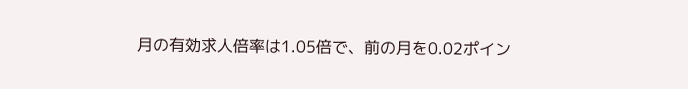月の有効求人倍率は1.05倍で、前の月を0.02ポイン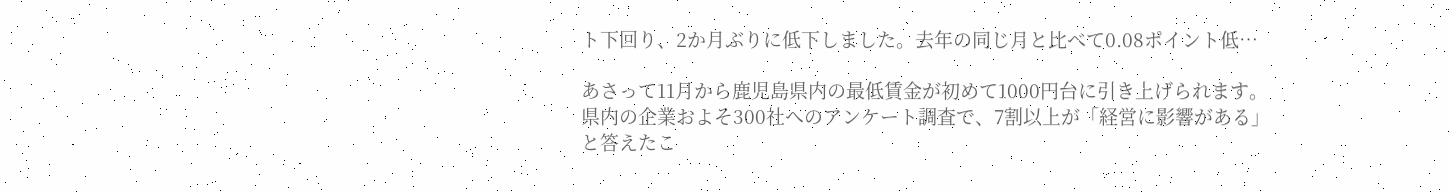ト下回り、2か月ぶりに低下しました。去年の同じ月と比べて0.08ポイント低…

あさって11月から鹿児島県内の最低賃金が初めて1000円台に引き上げられます。県内の企業およそ300社へのアンケート調査で、7割以上が「経営に影響がある」と答えたこ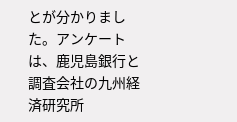とが分かりました。アンケートは、鹿児島銀行と調査会社の九州経済研究所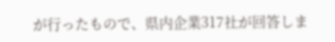が行ったもので、県内企業317社が回答しま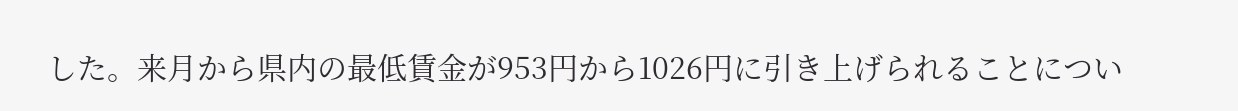した。来月から県内の最低賃金が953円から1026円に引き上げられることについ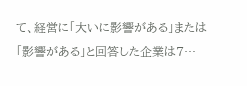て、経営に「大いに影響がある」または「影響がある」と回答した企業は7…